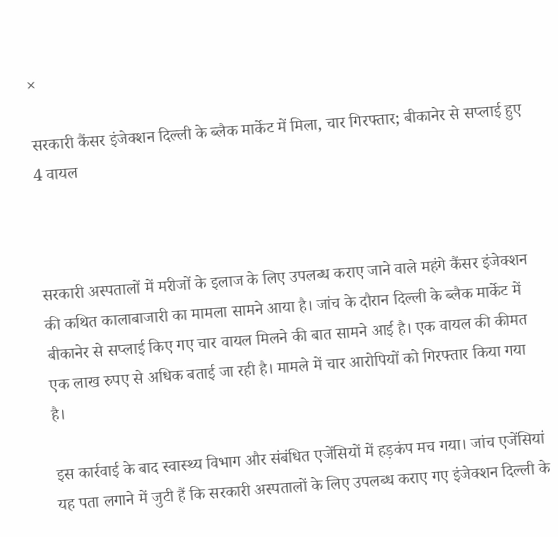×

सरकारी कैंसर इंजेक्शन दिल्ली के ब्लैक मार्केट में मिला, चार गिरफ्तार; बीकानेर से सप्लाई हुए 4 वायल



सरकारी अस्पतालों में मरीजों के इलाज के लिए उपलब्ध कराए जाने वाले महंगे कैंसर इंजेक्शन की कथित कालाबाजारी का मामला सामने आया है। जांच के दौरान दिल्ली के ब्लैक मार्केट में बीकानेर से सप्लाई किए गए चार वायल मिलने की बात सामने आई है। एक वायल की कीमत एक लाख रुपए से अधिक बताई जा रही है। मामले में चार आरोपियों को गिरफ्तार किया गया है।

इस कार्रवाई के बाद स्वास्थ्य विभाग और संबंधित एजेंसियों में हड़कंप मच गया। जांच एजेंसियां यह पता लगाने में जुटी हैं कि सरकारी अस्पतालों के लिए उपलब्ध कराए गए इंजेक्शन दिल्ली के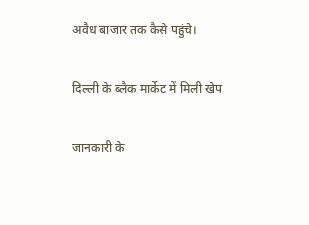अवैध बाजार तक कैसे पहुंचे।

दिल्ली के ब्लैक मार्केट में मिली खेप

जानकारी के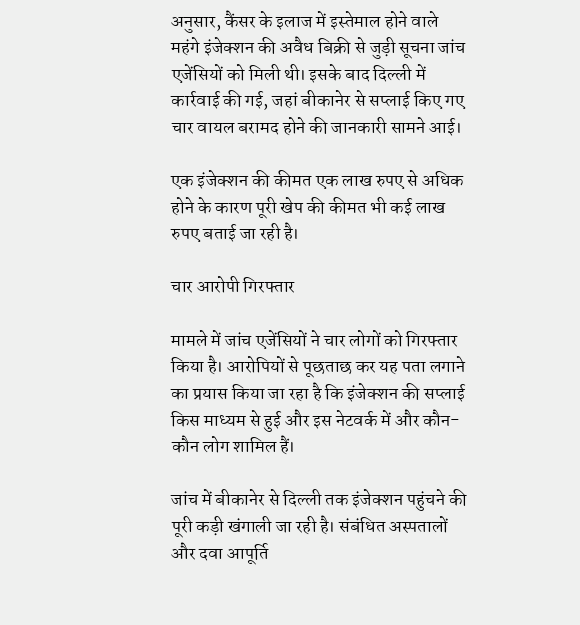अनुसार, कैंसर के इलाज में इस्तेमाल होने वाले महंगे इंजेक्शन की अवैध बिक्री से जुड़ी सूचना जांच एजेंसियों को मिली थी। इसके बाद दिल्ली में कार्रवाई की गई, जहां बीकानेर से सप्लाई किए गए चार वायल बरामद होने की जानकारी सामने आई।

एक इंजेक्शन की कीमत एक लाख रुपए से अधिक होने के कारण पूरी खेप की कीमत भी कई लाख रुपए बताई जा रही है।

चार आरोपी गिरफ्तार

मामले में जांच एजेंसियों ने चार लोगों को गिरफ्तार किया है। आरोपियों से पूछताछ कर यह पता लगाने का प्रयास किया जा रहा है कि इंजेक्शन की सप्लाई किस माध्यम से हुई और इस नेटवर्क में और कौन-कौन लोग शामिल हैं।

जांच में बीकानेर से दिल्ली तक इंजेक्शन पहुंचने की पूरी कड़ी खंगाली जा रही है। संबंधित अस्पतालों और दवा आपूर्ति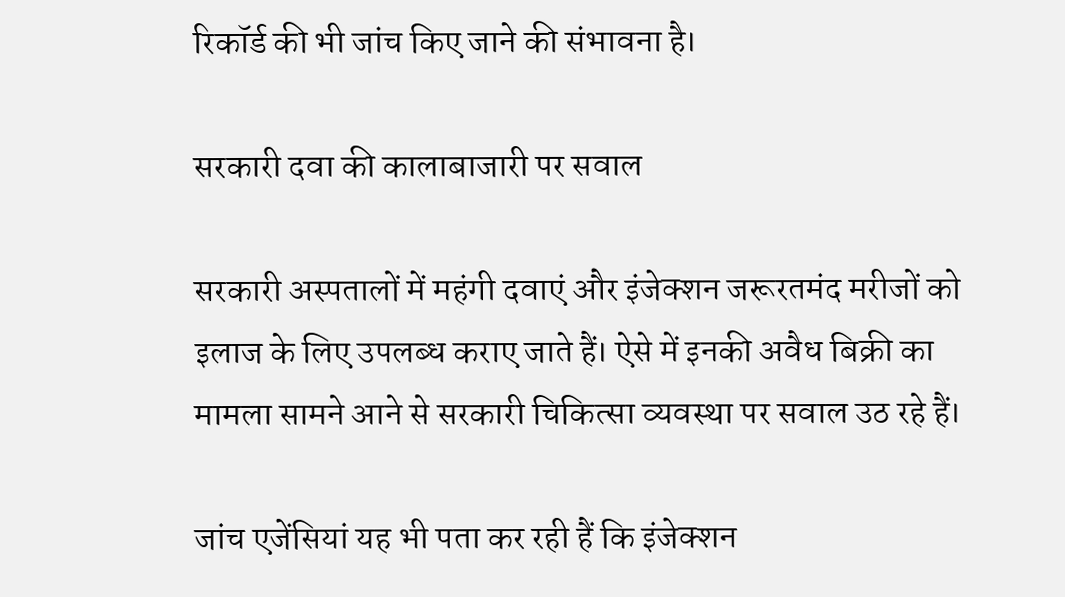रिकॉर्ड की भी जांच किए जाने की संभावना है।

सरकारी दवा की कालाबाजारी पर सवाल

सरकारी अस्पतालों में महंगी दवाएं और इंजेक्शन जरूरतमंद मरीजों को इलाज के लिए उपलब्ध कराए जाते हैं। ऐसे में इनकी अवैध बिक्री का मामला सामने आने से सरकारी चिकित्सा व्यवस्था पर सवाल उठ रहे हैं।

जांच एजेंसियां यह भी पता कर रही हैं कि इंजेक्शन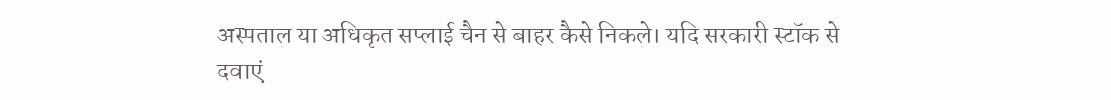अस्पताल या अधिकृत सप्लाई चैन से बाहर कैसे निकले। यदि सरकारी स्टॉक से दवाएं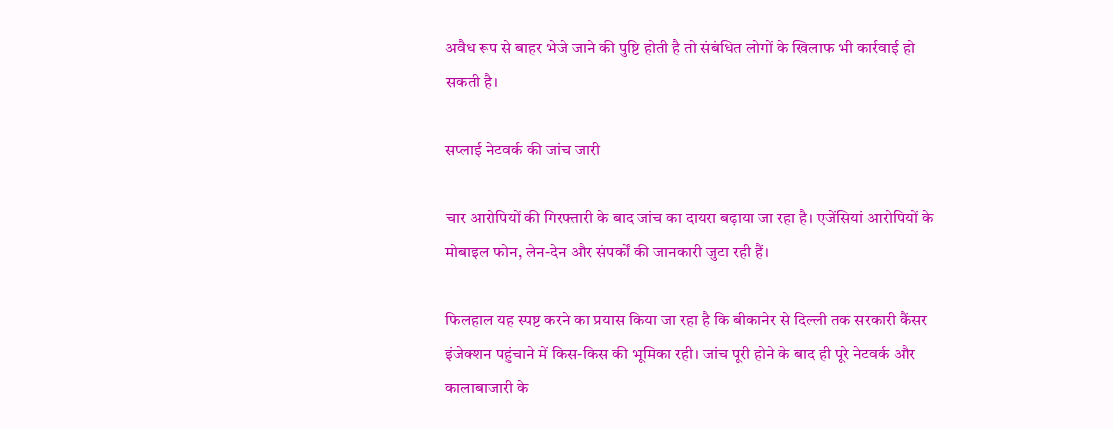अवैध रूप से बाहर भेजे जाने की पुष्टि होती है तो संबंधित लोगों के खिलाफ भी कार्रवाई हो सकती है।

सप्लाई नेटवर्क की जांच जारी

चार आरोपियों की गिरफ्तारी के बाद जांच का दायरा बढ़ाया जा रहा है। एजेंसियां आरोपियों के मोबाइल फोन, लेन-देन और संपर्कों की जानकारी जुटा रही हैं।

फिलहाल यह स्पष्ट करने का प्रयास किया जा रहा है कि बीकानेर से दिल्ली तक सरकारी कैंसर इंजेक्शन पहुंचाने में किस-किस की भूमिका रही। जांच पूरी होने के बाद ही पूरे नेटवर्क और कालाबाजारी के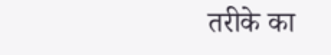तरीके का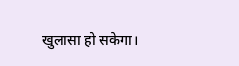खुलासा हो सकेगा।